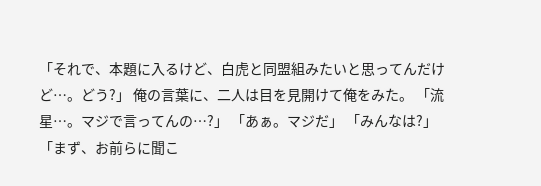「それで、本題に入るけど、白虎と同盟組みたいと思ってんだけど…。どう?」 俺の言葉に、二人は目を見開けて俺をみた。 「流星…。マジで言ってんの…?」 「あぁ。マジだ」 「みんなは?」 「まず、お前らに聞こ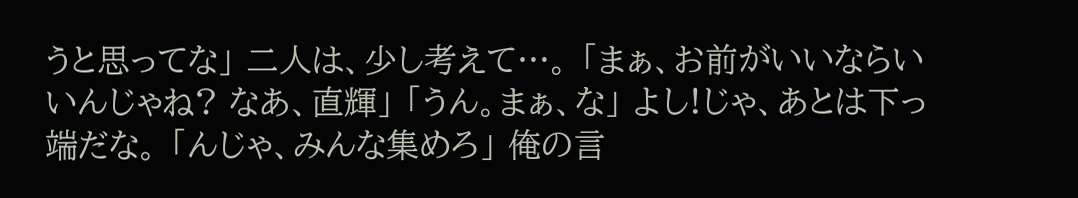うと思ってな」 二人は、少し考えて…。 「まぁ、お前がいいならいいんじゃね? なあ、直輝」 「うん。まぁ、な」 よし!じゃ、あとは下っ端だな。 「んじゃ、みんな集めろ」 俺の言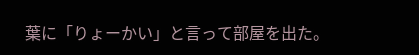葉に「りょーかい」と言って部屋を出た。